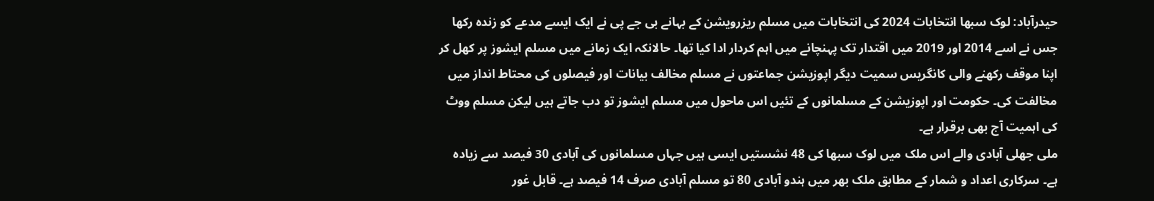حیدرآباد: لوک سبھا انتخابات 2024 کی انتخابات میں مسلم ریزرویشن کے بہانے بی جے پی نے ایک ایسے مدعے کو زندہ رکھا جس نے اسے 2014 اور 2019 میں اقتدار تک پہنچانے میں اہم کردار ادا کیا تھا۔ حالانکہ ایک زمانے میں مسلم ایشوز پر کھل کر اپنا موقف رکھنے والی کانگریس سمیت دیگر اپوزیشن جماعتوں نے مسلم مخالف بیانات اور فیصلوں کی محتاط انداز میں مخالفت کی۔ حکومت اور اپوزیشن کے مسلمانوں کے تئیں اس ماحول میں مسلم ایشوز تو دب جاتے ہیں لیکن مسلم ووٹ کی اہمیت آج بھی برقرار ہے۔
ملی جھلی آبادی والے اس ملک میں لوک سبھا کی 48 نشستیں ایسی ہیں جہاں مسلمانوں کی آبادی 30 فیصد سے زیادہ ہے۔ سرکاری اعداد و شمار کے مطابق ملک بھر میں ہندو آبادی 80 تو مسلم آبادی صرف 14 فیصد ہے۔ قابل غور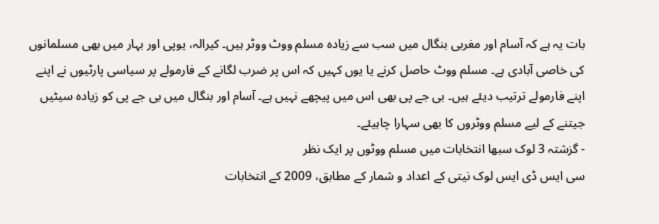بات یہ ہے کہ آسام اور مغربی بنگال میں سب سے زیادہ مسلم ووٹ ووٹر ہیں۔ کیرالہ، یوپی اور بہار میں بھی مسلمانوں کی خاصی آبادی ہے۔ مسلم ووٹ حاصل کرنے یا یوں کہیں کہ اس پر ضرب لگانے کے فارمولے پر سیاسی پارٹیوں نے اپنے اپنے فارمولے ترتیب دیئے ہیں۔ بی جے پی بھی اس میں پیچھے نہیں ہے۔ آسام اور بنگال میں بی جے پی کو زیادہ سیٹیں جیتنے کے لیے مسلم ووٹروں کا بھی سہارا چاہیئے۔
- گزشتہ 3 لوک سبھا انتخابات میں مسلم ووٹوں پر ایک نظر
سی ایس ڈی ایس لوک نیتی کے اعداد و شمار کے مطابق، 2009 کے انتخابات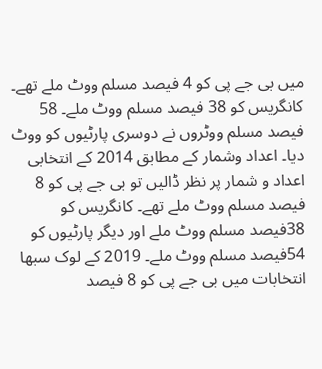میں بی جے پی کو 4 فیصد مسلم ووٹ ملے تھے۔ کانگریس کو 38 فیصد مسلم ووٹ ملے۔ 58 فیصد مسلم ووٹروں نے دوسری پارٹیوں کو ووٹ دیا۔ اعداد وشمار کے مطابق 2014 کے انتخابی اعداد و شمار پر نظر ڈالیں تو بی جے پی کو 8 فیصد مسلم ووٹ ملے تھے۔ کانگریس کو 38فیصد مسلم ووٹ ملے اور دیگر پارٹیوں کو 54فیصد مسلم ووٹ ملے۔ 2019 کے لوک سبھا انتخابات میں بی جے پی کو 8 فیصد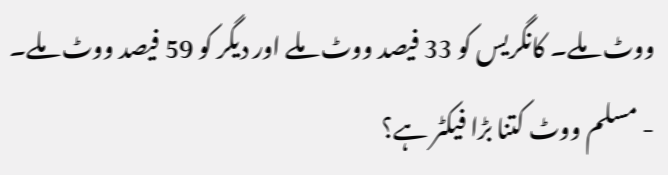ووٹ ملے۔ کانگریس کو 33 فیصد ووٹ ملے اور دیگر کو 59 فیصد ووٹ ملے۔
- مسلم ووٹ کتنا بڑا فیکٹر ہے؟